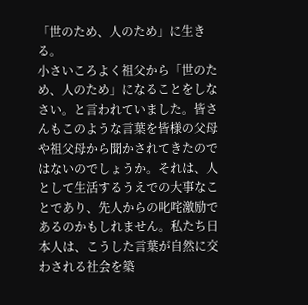「世のため、人のため」に生きる。
小さいころよく祖父から「世のため、人のため」になることをしなさい。と言われていました。皆さんもこのような言葉を皆様の父母や祖父母から聞かされてきたのではないのでしょうか。それは、人として生活するうえでの大事なことであり、先人からの叱咤激励であるのかもしれません。私たち日本人は、こうした言葉が自然に交わされる社会を築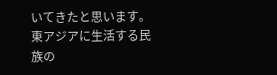いてきたと思います。東アジアに生活する民族の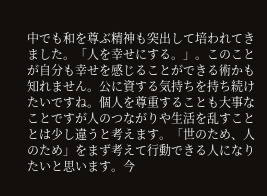中でも和を尊ぶ精神も突出して培われてきました。「人を幸せにする。」。このことが自分も幸せを感じることができる術かも知れません。公に資する気持ちを持ち続けたいですね。個人を尊重することも大事なことですが人のつながりや生活を乱すこととは少し違うと考えます。「世のため、人のため」をまず考えて行動できる人になりたいと思います。今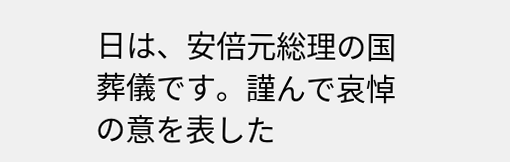日は、安倍元総理の国葬儀です。謹んで哀悼の意を表した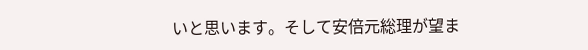いと思います。そして安倍元総理が望ま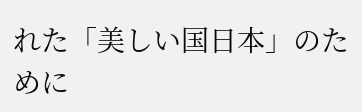れた「美しい国日本」のために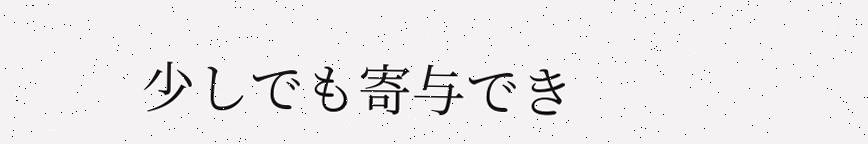少しでも寄与でき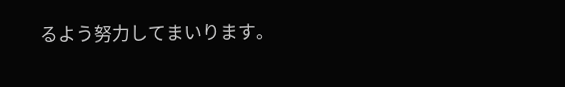るよう努力してまいります。